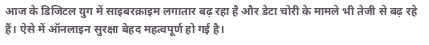आज के डिजिटल युग में साइबरक्राइम लगातार बढ़ रहा है और डेटा चोरी के मामले भी तेजी से बढ़ रहे हैं। ऐसे में ऑनलाइन सुरक्षा बेहद महत्वपूर्ण हो गई है।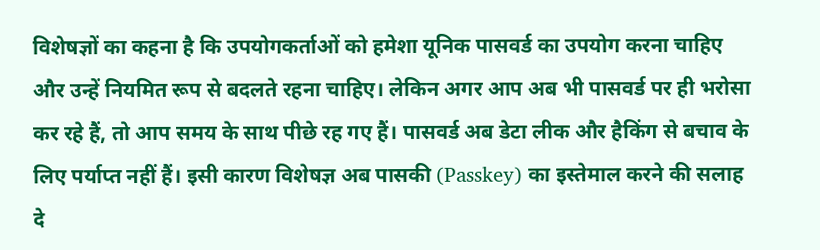विशेषज्ञों का कहना है कि उपयोगकर्ताओं को हमेशा यूनिक पासवर्ड का उपयोग करना चाहिए और उन्हें नियमित रूप से बदलते रहना चाहिए। लेकिन अगर आप अब भी पासवर्ड पर ही भरोसा कर रहे हैं, तो आप समय के साथ पीछे रह गए हैं। पासवर्ड अब डेटा लीक और हैकिंग से बचाव के लिए पर्याप्त नहीं हैं। इसी कारण विशेषज्ञ अब पासकी (Passkey) का इस्तेमाल करने की सलाह दे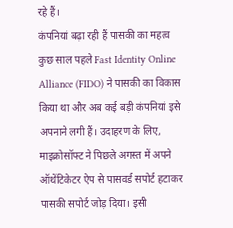रहे हैं।
कंपनियां बढ़ा रही हैं पासकी का महत्व
कुछ साल पहले Fast Identity Online Alliance (FIDO) ने पासकी का विकास किया था और अब कई बड़ी कंपनियां इसे अपनाने लगी हैं। उदाहरण के लिए, माइक्रोसॉफ्ट ने पिछले अगस्त में अपने ऑथेंटिकेटर ऐप से पासवर्ड सपोर्ट हटाकर पासकी सपोर्ट जोड़ दिया। इसी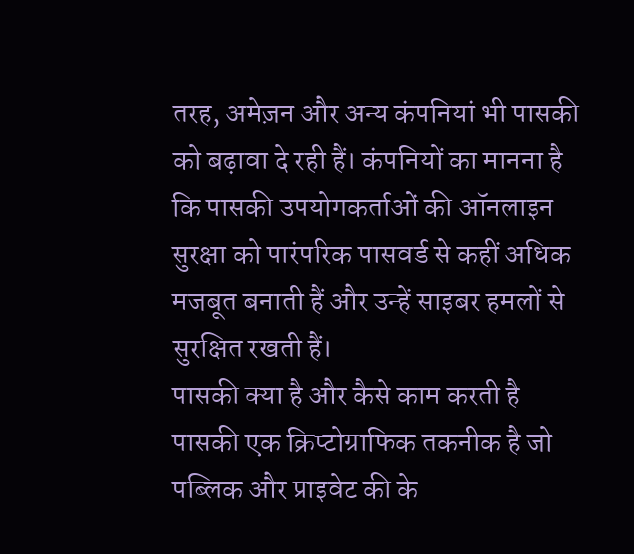तरह, अमेज़न और अन्य कंपनियां भी पासकी को बढ़ावा दे रही हैं। कंपनियों का मानना है कि पासकी उपयोगकर्ताओं की ऑनलाइन सुरक्षा को पारंपरिक पासवर्ड से कहीं अधिक मजबूत बनाती हैं और उन्हें साइबर हमलों से सुरक्षित रखती हैं।
पासकी क्या है और कैसे काम करती है
पासकी एक क्रिप्टोग्राफिक तकनीक है जो पब्लिक और प्राइवेट की के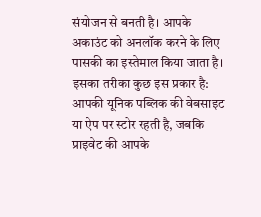संयोजन से बनती है। आपके अकाउंट को अनलॉक करने के लिए पासकी का इस्तेमाल किया जाता है। इसका तरीका कुछ इस प्रकार है: आपकी यूनिक पब्लिक की वेबसाइट या ऐप पर स्टोर रहती है, जबकि प्राइवेट की आपके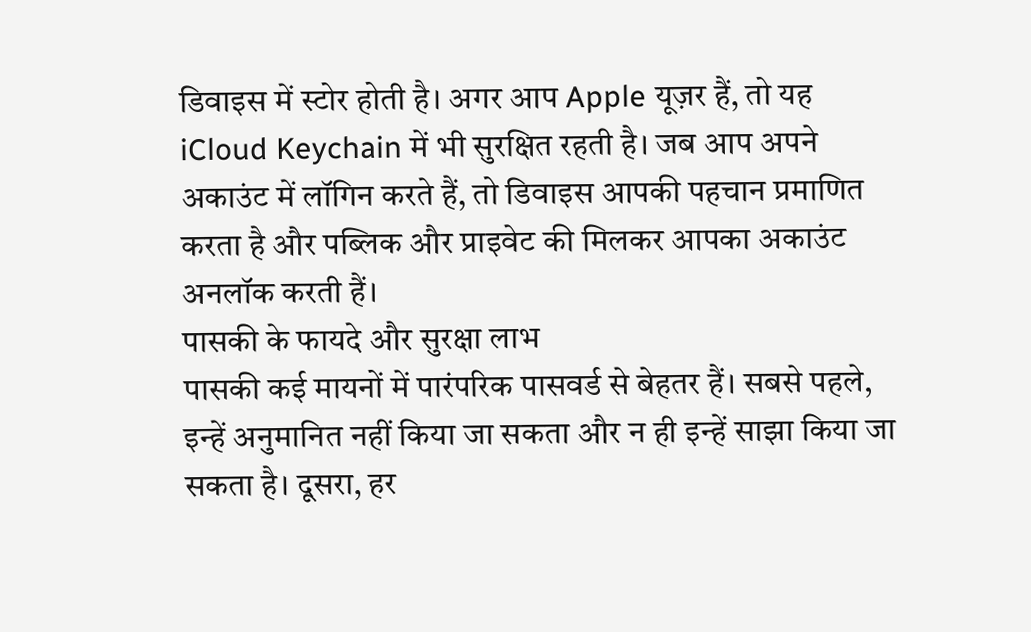डिवाइस में स्टोर होती है। अगर आप Apple यूज़र हैं, तो यह iCloud Keychain में भी सुरक्षित रहती है। जब आप अपने अकाउंट में लॉगिन करते हैं, तो डिवाइस आपकी पहचान प्रमाणित करता है और पब्लिक और प्राइवेट की मिलकर आपका अकाउंट अनलॉक करती हैं।
पासकी के फायदे और सुरक्षा लाभ
पासकी कई मायनों में पारंपरिक पासवर्ड से बेहतर हैं। सबसे पहले, इन्हें अनुमानित नहीं किया जा सकता और न ही इन्हें साझा किया जा सकता है। दूसरा, हर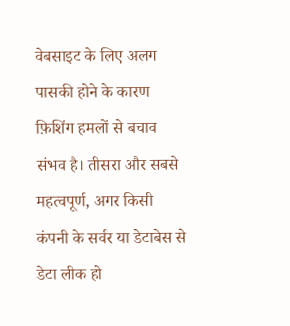वेबसाइट के लिए अलग पासकी होने के कारण फ़िशिंग हमलों से बचाव संभव है। तीसरा और सबसे महत्वपूर्ण, अगर किसी कंपनी के सर्वर या डेटाबेस से डेटा लीक हो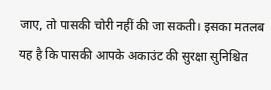जाए, तो पासकी चोरी नहीं की जा सकती। इसका मतलब यह है कि पासकी आपके अकाउंट की सुरक्षा सुनिश्चित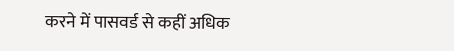करने में पासवर्ड से कहीं अधिक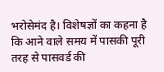भरोसेमंद है। विशेषज्ञों का कहना है कि आने वाले समय में पासकी पूरी तरह से पासवर्ड की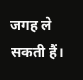जगह ले सकती हैं।